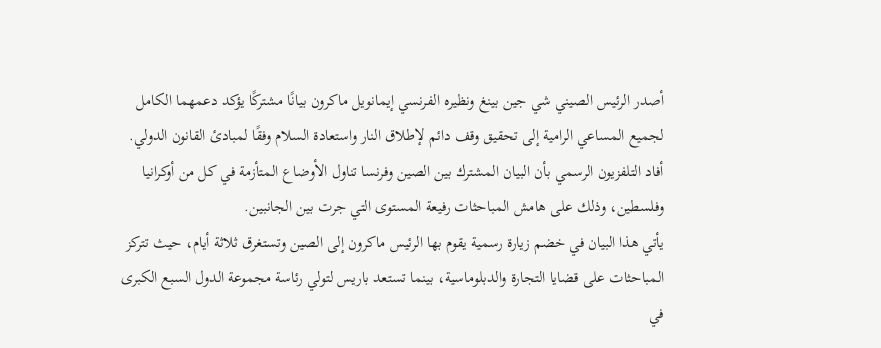أصدر الرئيس الصيني شي جين بينغ ونظيره الفرنسي إيمانويل ماكرون بيانًا مشتركًا يؤكد دعمهما الكامل لجميع المساعي الرامية إلى تحقيق وقف دائم لإطلاق النار واستعادة السلام وفقًا لمبادئ القانون الدولي.
أفاد التلفزيون الرسمي بأن البيان المشترك بين الصين وفرنسا تناول الأوضاع المتأزمة في كل من أوكرانيا وفلسطين، وذلك على هامش المباحثات رفيعة المستوى التي جرت بين الجانبين.
يأتي هذا البيان في خضم زيارة رسمية يقوم بها الرئيس ماكرون إلى الصين وتستغرق ثلاثة أيام، حيث تتركز المباحثات على قضايا التجارة والدبلوماسية، بينما تستعد باريس لتولي رئاسة مجموعة الدول السبع الكبرى في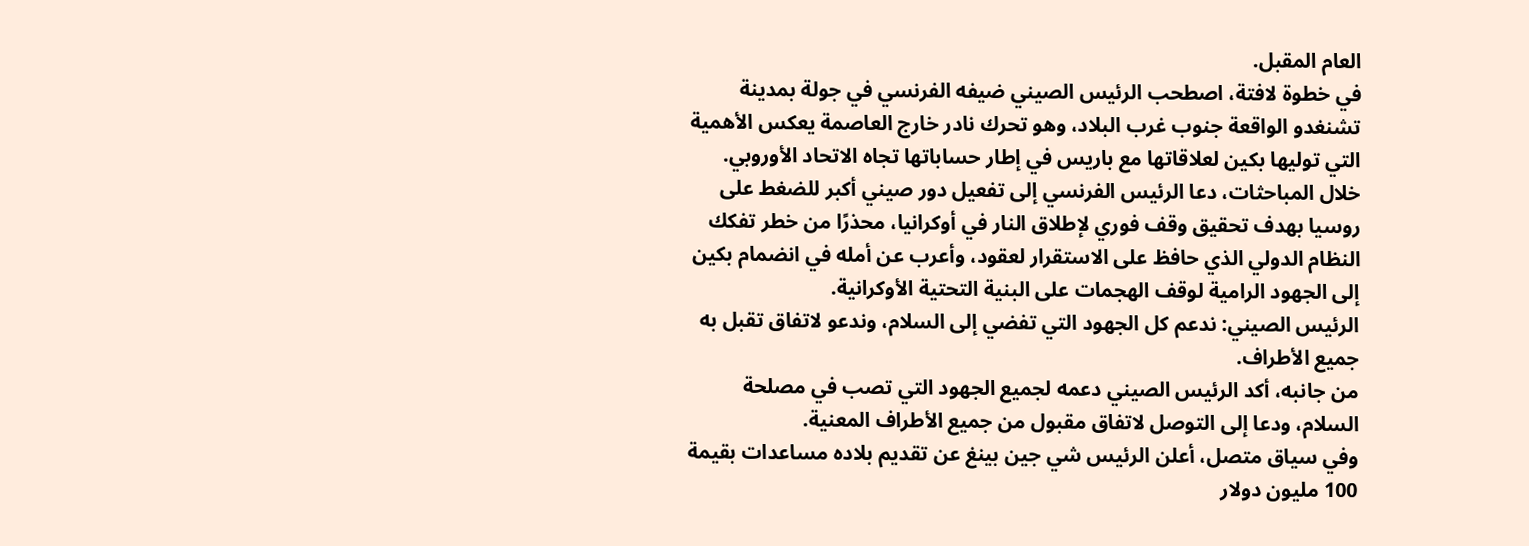العام المقبل.
في خطوة لافتة، اصطحب الرئيس الصيني ضيفه الفرنسي في جولة بمدينة تشنغدو الواقعة جنوب غرب البلاد، وهو تحرك نادر خارج العاصمة يعكس الأهمية التي توليها بكين لعلاقاتها مع باريس في إطار حساباتها تجاه الاتحاد الأوروبي.
خلال المباحثات، دعا الرئيس الفرنسي إلى تفعيل دور صيني أكبر للضغط على روسيا بهدف تحقيق وقف فوري لإطلاق النار في أوكرانيا، محذرًا من خطر تفكك النظام الدولي الذي حافظ على الاستقرار لعقود، وأعرب عن أمله في انضمام بكين إلى الجهود الرامية لوقف الهجمات على البنية التحتية الأوكرانية.
الرئيس الصيني: ندعم كل الجهود التي تفضي إلى السلام، وندعو لاتفاق تقبل به جميع الأطراف.
من جانبه، أكد الرئيس الصيني دعمه لجميع الجهود التي تصب في مصلحة السلام، ودعا إلى التوصل لاتفاق مقبول من جميع الأطراف المعنية.
وفي سياق متصل، أعلن الرئيس شي جين بينغ عن تقديم بلاده مساعدات بقيمة 100 مليون دولار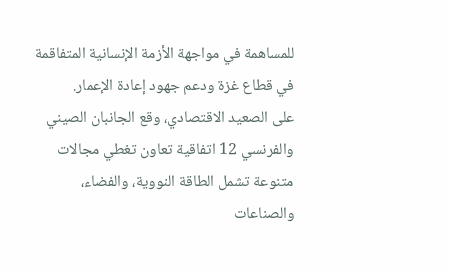للمساهمة في مواجهة الأزمة الإنسانية المتفاقمة في قطاع غزة ودعم جهود إعادة الإعمار.
على الصعيد الاقتصادي، وقع الجانبان الصيني والفرنسي 12 اتفاقية تعاون تغطي مجالات متنوعة تشمل الطاقة النووية، والفضاء، والصناعات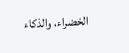الخضراء، والذكاء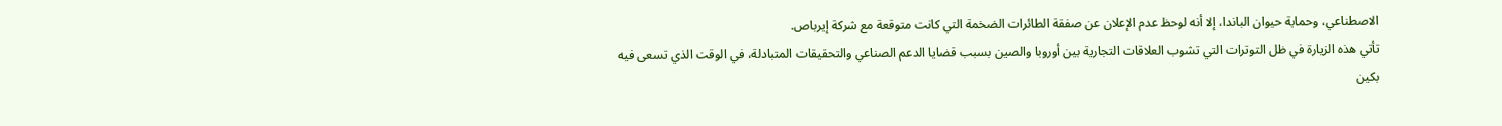الاصطناعي، وحماية حيوان الباندا، إلا أنه لوحظ عدم الإعلان عن صفقة الطائرات الضخمة التي كانت متوقعة مع شركة إيرباص.
تأتي هذه الزيارة في ظل التوترات التي تشوب العلاقات التجارية بين أوروبا والصين بسبب قضايا الدعم الصناعي والتحقيقات المتبادلة، في الوقت الذي تسعى فيه بكين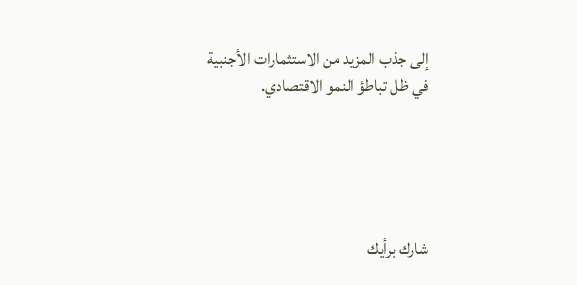إلى جذب المزيد من الاستثمارات الأجنبية في ظل تباطؤ النمو الاقتصادي.





شارك برأيك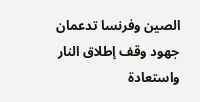الصين وفرنسا تدعمان جهود وقف إطلاق النار واستعادة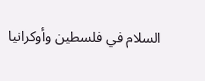السلام في فلسطين وأوكرانيا